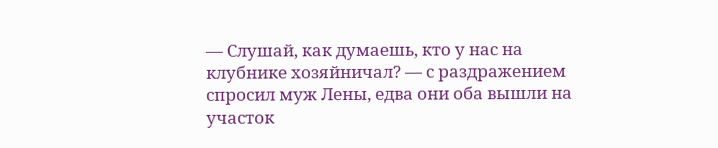— Слушай, как думаешь, кто у нас на клубнике хозяйничал? — с раздражением спросил муж Лены, едва они оба вышли на участок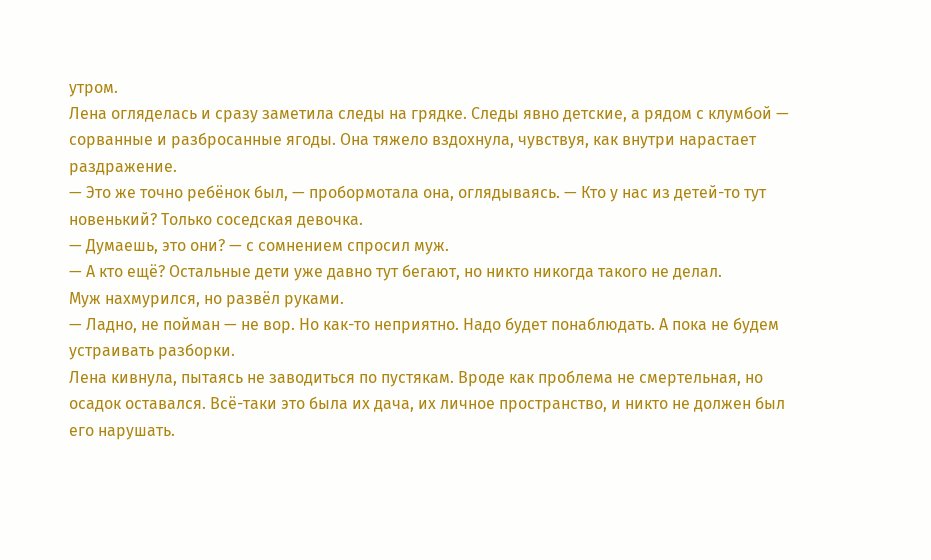утром.
Лена огляделась и сразу заметила следы на грядке. Следы явно детские, а рядом с клумбой — сорванные и разбросанные ягоды. Она тяжело вздохнула, чувствуя, как внутри нарастает раздражение.
— Это же точно ребёнок был, — пробормотала она, оглядываясь. — Кто у нас из детей-то тут новенький? Только соседская девочка.
— Думаешь, это они? — с сомнением спросил муж.
— А кто ещё? Остальные дети уже давно тут бегают, но никто никогда такого не делал.
Муж нахмурился, но развёл руками.
— Ладно, не пойман — не вор. Но как-то неприятно. Надо будет понаблюдать. А пока не будем устраивать разборки.
Лена кивнула, пытаясь не заводиться по пустякам. Вроде как проблема не смертельная, но осадок оставался. Всё-таки это была их дача, их личное пространство, и никто не должен был его нарушать.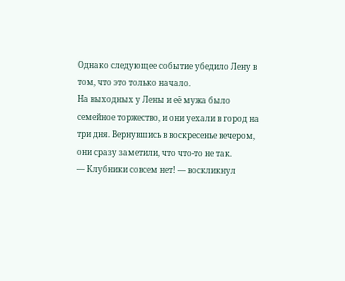Однако следующее событие убедило Лену в том, что это только начало.
На выходных у Лены и её мужа было семейное торжество, и они уехали в город на три дня. Вернувшись в воскресенье вечером, они сразу заметили, что что-то не так.
— Клубники совсем нет! — воскликнул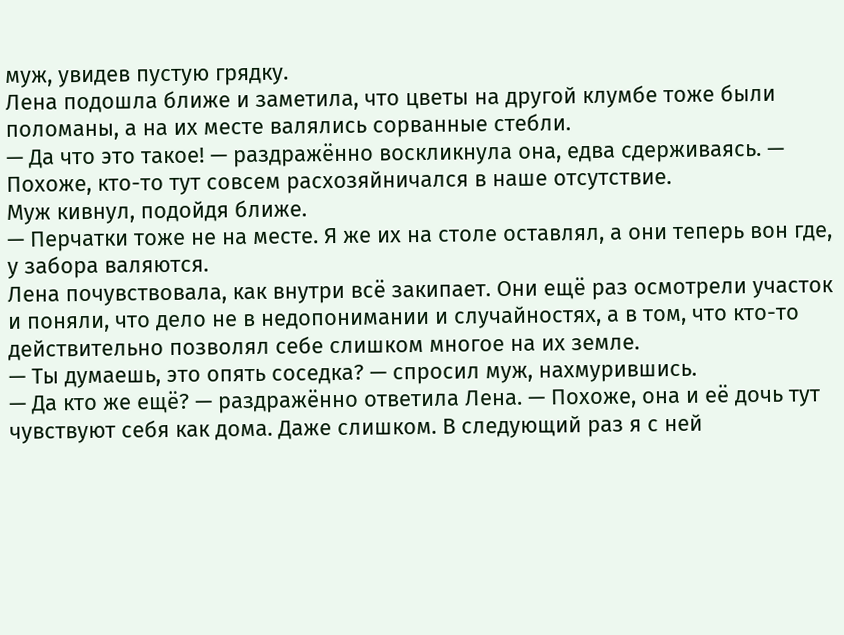муж, увидев пустую грядку.
Лена подошла ближе и заметила, что цветы на другой клумбе тоже были поломаны, а на их месте валялись сорванные стебли.
— Да что это такое! — раздражённо воскликнула она, едва сдерживаясь. — Похоже, кто-то тут совсем расхозяйничался в наше отсутствие.
Муж кивнул, подойдя ближе.
— Перчатки тоже не на месте. Я же их на столе оставлял, а они теперь вон где, у забора валяются.
Лена почувствовала, как внутри всё закипает. Они ещё раз осмотрели участок и поняли, что дело не в недопонимании и случайностях, а в том, что кто-то действительно позволял себе слишком многое на их земле.
— Ты думаешь, это опять соседка? — спросил муж, нахмурившись.
— Да кто же ещё? — раздражённо ответила Лена. — Похоже, она и её дочь тут чувствуют себя как дома. Даже слишком. В следующий раз я с ней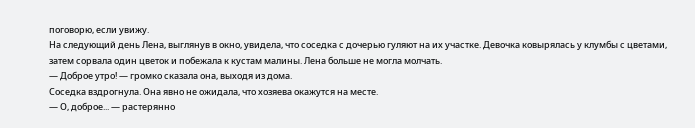поговорю, если увижу.
На следующий день Лена, выглянув в окно, увидела, что соседка с дочерью гуляют на их участке. Девочка ковырялась у клумбы с цветами, затем сорвала один цветок и побежала к кустам малины. Лена больше не могла молчать.
— Доброе утро! — громко сказала она, выходя из дома.
Соседка вздрогнула. Она явно не ожидала, что хозяева окажутся на месте.
— О, доброе... — растерянно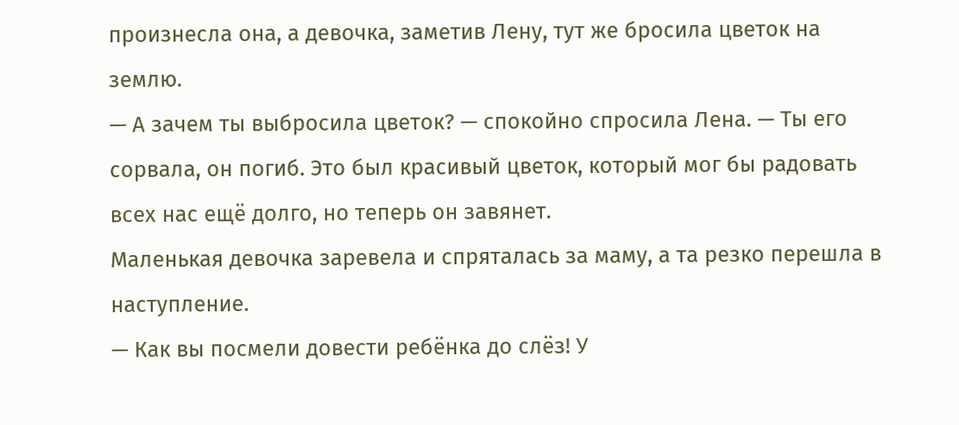произнесла она, а девочка, заметив Лену, тут же бросила цветок на землю.
— А зачем ты выбросила цветок? — спокойно спросила Лена. — Ты его сорвала, он погиб. Это был красивый цветок, который мог бы радовать всех нас ещё долго, но теперь он завянет.
Маленькая девочка заревела и спряталась за маму, а та резко перешла в наступление.
— Как вы посмели довести ребёнка до слёз! У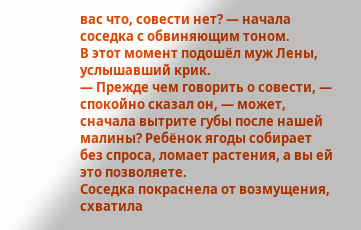вас что, совести нет? — начала соседка с обвиняющим тоном.
В этот момент подошёл муж Лены, услышавший крик.
— Прежде чем говорить о совести, — спокойно сказал он, — может, сначала вытрите губы после нашей малины? Ребёнок ягоды собирает без спроса, ломает растения, а вы ей это позволяете.
Соседка покраснела от возмущения, схватила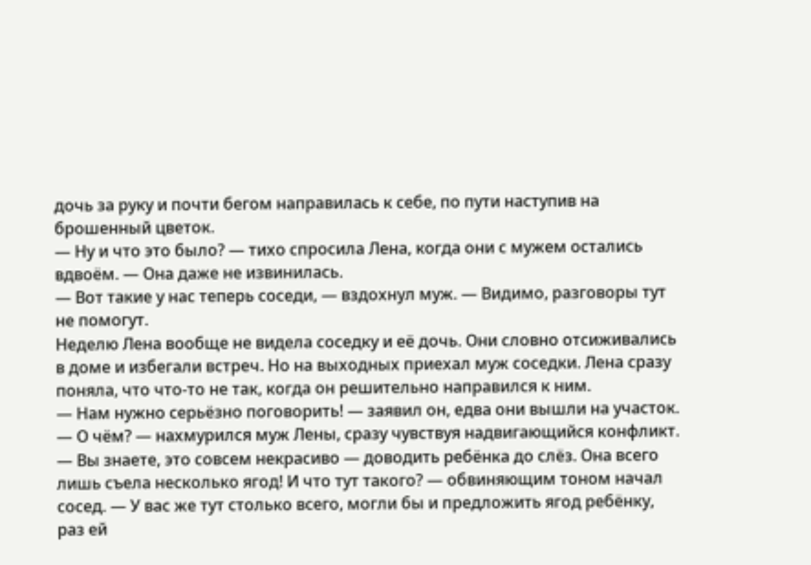дочь за руку и почти бегом направилась к себе, по пути наступив на брошенный цветок.
— Ну и что это было? — тихо спросила Лена, когда они с мужем остались вдвоём. — Она даже не извинилась.
— Вот такие у нас теперь соседи, — вздохнул муж. — Видимо, разговоры тут не помогут.
Неделю Лена вообще не видела соседку и её дочь. Они словно отсиживались в доме и избегали встреч. Но на выходных приехал муж соседки. Лена сразу поняла, что что-то не так, когда он решительно направился к ним.
— Нам нужно серьёзно поговорить! — заявил он, едва они вышли на участок.
— О чём? — нахмурился муж Лены, сразу чувствуя надвигающийся конфликт.
— Вы знаете, это совсем некрасиво — доводить ребёнка до слёз. Она всего лишь съела несколько ягод! И что тут такого? — обвиняющим тоном начал сосед. — У вас же тут столько всего, могли бы и предложить ягод ребёнку, раз ей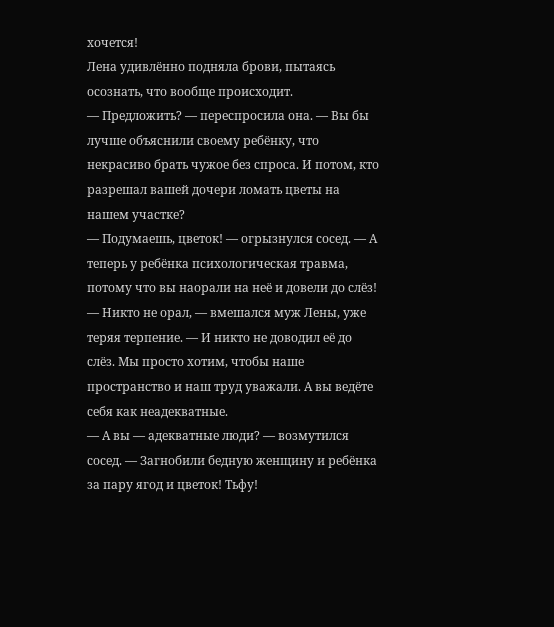хочется!
Лена удивлённо подняла брови, пытаясь осознать, что вообще происходит.
— Предложить? — переспросила она. — Вы бы лучше объяснили своему ребёнку, что некрасиво брать чужое без спроса. И потом, кто разрешал вашей дочери ломать цветы на нашем участке?
— Подумаешь, цветок! — огрызнулся сосед. — А теперь у ребёнка психологическая травма, потому что вы наорали на неё и довели до слёз!
— Никто не орал, — вмешался муж Лены, уже теряя терпение. — И никто не доводил её до слёз. Мы просто хотим, чтобы наше пространство и наш труд уважали. А вы ведёте себя как неадекватные.
— А вы — адекватные люди? — возмутился сосед. — Загнобили бедную женщину и ребёнка за пару ягод и цветок! Тьфу!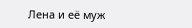Лена и её муж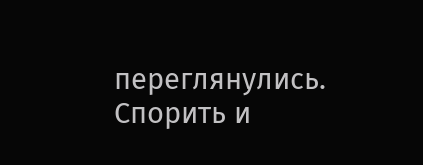переглянулись. Спорить и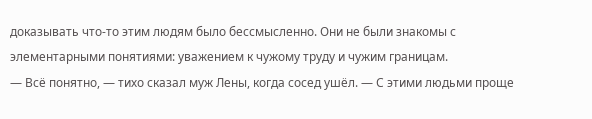доказывать что-то этим людям было бессмысленно. Они не были знакомы с элементарными понятиями: уважением к чужому труду и чужим границам.
— Всё понятно, — тихо сказал муж Лены, когда сосед ушёл. — С этими людьми проще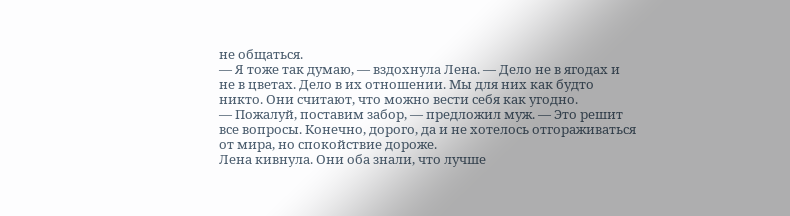не общаться.
— Я тоже так думаю, — вздохнула Лена. — Дело не в ягодах и не в цветах. Дело в их отношении. Мы для них как будто никто. Они считают, что можно вести себя как угодно.
— Пожалуй, поставим забор, — предложил муж. — Это решит все вопросы. Конечно, дорого, да и не хотелось отгораживаться от мира, но спокойствие дороже.
Лена кивнула. Они оба знали, что лучше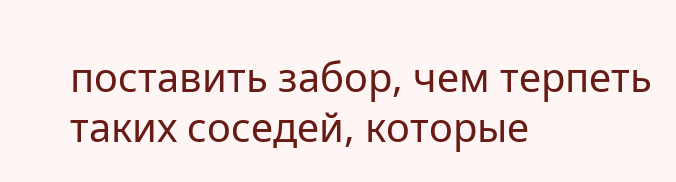поставить забор, чем терпеть таких соседей, которые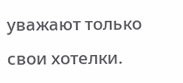уважают только свои хотелки.